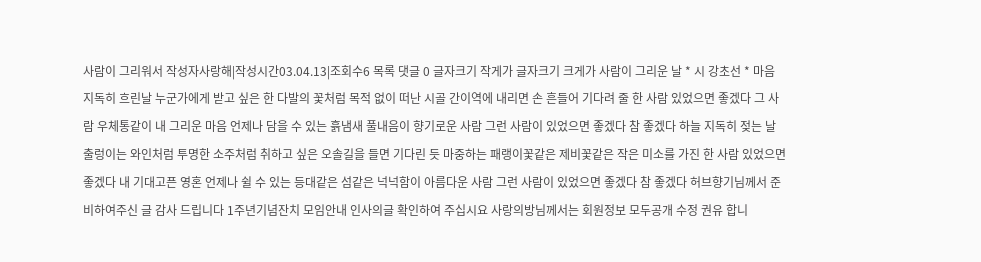사람이 그리워서 작성자사랑해|작성시간03.04.13|조회수6 목록 댓글 0 글자크기 작게가 글자크기 크게가 사람이 그리운 날 * 시 강초선 * 마음 지독히 흐린날 누군가에게 받고 싶은 한 다발의 꽃처럼 목적 없이 떠난 시골 간이역에 내리면 손 흔들어 기다려 줄 한 사람 있었으면 좋겠다 그 사람 우체통같이 내 그리운 마음 언제나 담을 수 있는 흙냄새 풀내음이 향기로운 사람 그런 사람이 있었으면 좋겠다 참 좋겠다 하늘 지독히 젖는 날 출렁이는 와인처럼 투명한 소주처럼 취하고 싶은 오솔길을 들면 기다린 듯 마중하는 패랭이꽃같은 제비꽃같은 작은 미소를 가진 한 사람 있었으면 좋겠다 내 기대고픈 영혼 언제나 쉴 수 있는 등대같은 섬같은 넉넉함이 아름다운 사람 그런 사람이 있었으면 좋겠다 참 좋겠다 허브향기님께서 준비하여주신 글 감사 드립니다 1주년기념잔치 모임안내 인사의글 확인하여 주십시요 사랑의방님께서는 회원정보 모두공개 수정 권유 합니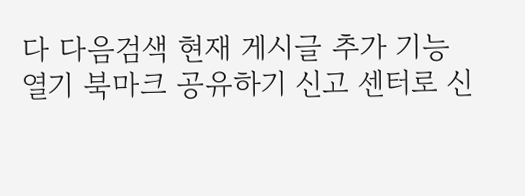다 다음검색 현재 게시글 추가 기능 열기 북마크 공유하기 신고 센터로 신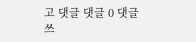고 댓글 댓글 0 댓글쓰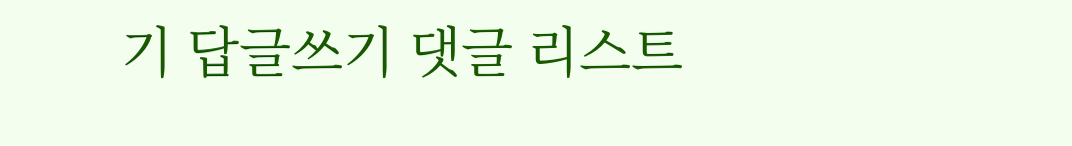기 답글쓰기 댓글 리스트